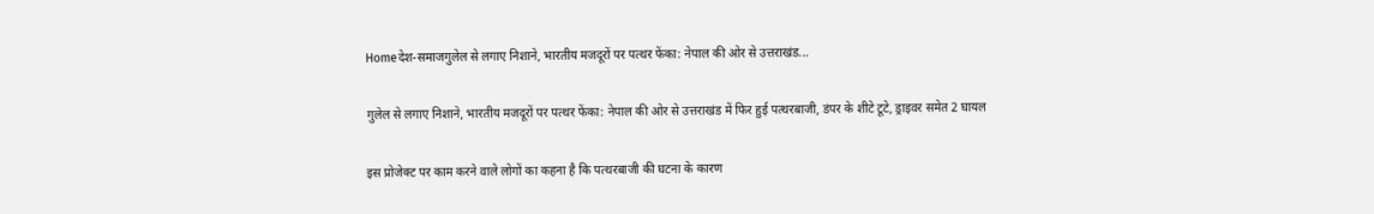Homeदेश-समाजगुलेल से लगाए निशाने, भारतीय मजदूरों पर पत्थर फेंका: नेपाल की ओर से उत्तराखंड...

गुलेल से लगाए निशाने, भारतीय मजदूरों पर पत्थर फेंका: नेपाल की ओर से उत्तराखंड में फिर हुई पत्थरबाजी, डंपर के शीटे टूटे, ड्राइवर समेत 2 घायल

इस प्रोजेक्ट पर काम करने वाले लोगों का कहना है कि पत्थरबाजी की घटना के कारण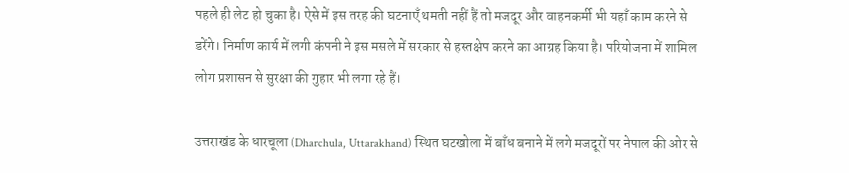पहले ही लेट हो चुका है। ऐसे में इस तरह की घटनाएँ थमती नहीं हैं तो मजदूर और वाहनकर्मी भी यहाँ काम करने से डरेंगे। निर्माण कार्य में लगी कंपनी ने इस मसले में सरकार से हस्तक्षेप करने का आग्रह किया है। परियोजना में शामिल लोग प्रशासन से सुरक्षा की गुहार भी लगा रहे हैं।

उत्तराखंड के धारचूला (Dharchula, Uttarakhand) स्थित घटखोला में बाँध बनाने में लगे मजदूरों पर नेपाल की ओर से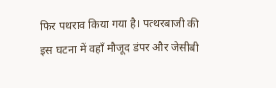फिर पथराव किया गया है। पत्थरबाजी की इस घटना में वहाँ मौजूद डंपर और जेसीबी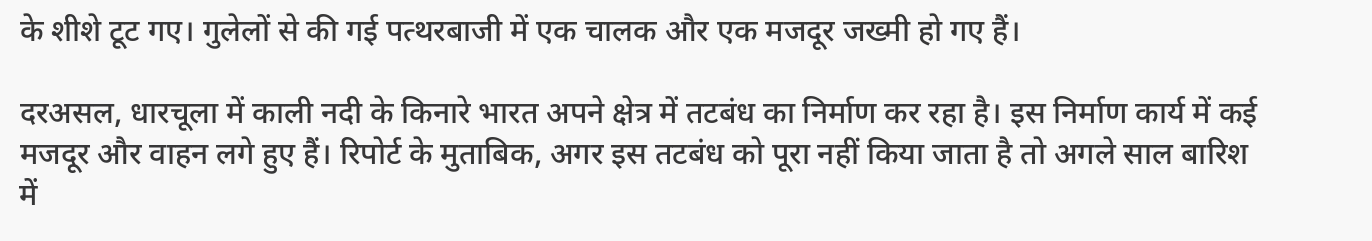के शीशे टूट गए। गुलेलों से की गई पत्थरबाजी में एक चालक और एक मजदूर जख्मी हो गए हैं।

दरअसल, धारचूला में काली नदी के किनारे भारत अपने क्षेत्र में तटबंध का निर्माण कर रहा है। इस निर्माण कार्य में कई मजदूर और वाहन लगे हुए हैं। रिपोर्ट के मुताबिक, अगर इस तटबंध को पूरा नहीं किया जाता है तो अगले साल बारिश में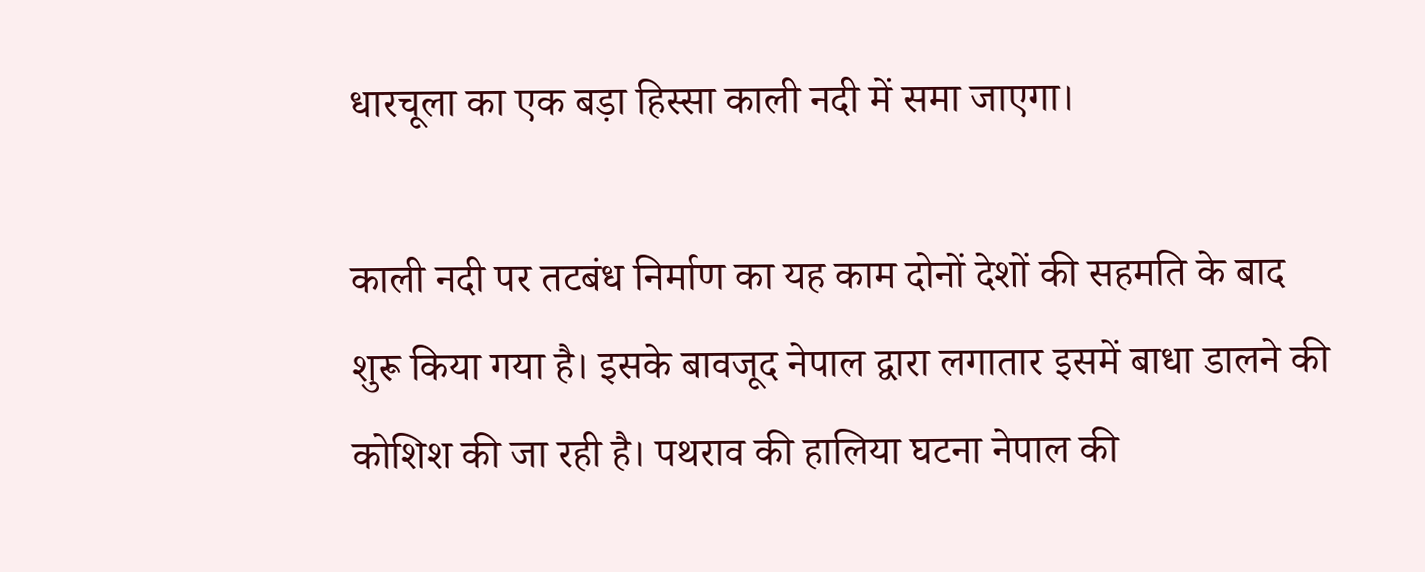धारचूला का एक बड़ा हिस्सा काली नदी में समा जाएगा।

काली नदी पर तटबंध निर्माण का यह काम दोनों देशों की सहमति के बाद शुरू किया गया है। इसके बावजूद नेपाल द्वारा लगातार इसमें बाधा डालने की कोशिश की जा रही है। पथराव की हालिया घटना नेपाल की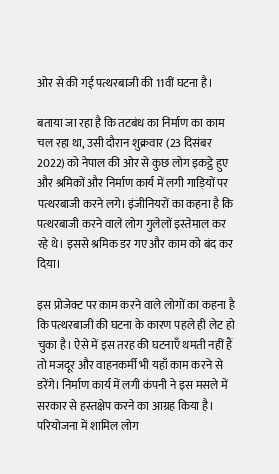ओर से की गई पत्थरबाजी की 11वीं घटना है।

बताया जा रहा है कि तटबंध का निर्माण का काम चल रहा था, उसी दौरान शुक्रवार (23 दिसंबर 2022) को नेपाल की ओर से कुछ लोग इकट्ठे हुए और श्रमिकों और निर्माण कार्य में लगी गाड़ियों पर पत्थरबाजी करने लगे। इंजीनियरों का कहना है कि पत्थरबाजी करने वाले लोग गुलेलों इस्तेमाल कर रहे थे। इससे श्रमिक डर गए और काम को बंद कर दिया।

इस प्रोजेक्ट पर काम करने वाले लोगों का कहना है कि पत्थरबाजी की घटना के कारण पहले ही लेट हो चुका है। ऐसे में इस तरह की घटनाएँ थमती नहीं हैं तो मजदूर और वाहनकर्मी भी यहाँ काम करने से डरेंगे। निर्माण कार्य में लगी कंपनी ने इस मसले में सरकार से हस्तक्षेप करने का आग्रह किया है। परियोजना में शामिल लोग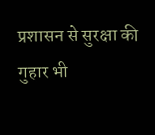प्रशासन से सुरक्षा की गुहार भी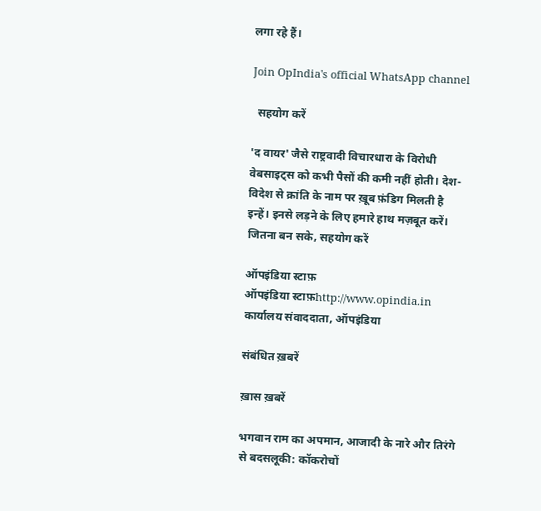लगा रहे हैं।

Join OpIndia's official WhatsApp channel

  सहयोग करें

'द वायर' जैसे राष्ट्रवादी विचारधारा के विरोधी वेबसाइट्स को कभी पैसों की कमी नहीं होती। देश-विदेश से क्रांति के नाम पर ख़ूब फ़ंडिग मिलती है इन्हें। इनसे लड़ने के लिए हमारे हाथ मज़बूत करें। जितना बन सके, सहयोग करें

ऑपइंडिया स्टाफ़
ऑपइंडिया स्टाफ़http://www.opindia.in
कार्यालय संवाददाता, ऑपइंडिया

संबंधित ख़बरें

ख़ास ख़बरें

भगवान राम का अपमान, आजादी के नारे और तिरंगे से बदसलूकी: कॉकरोचों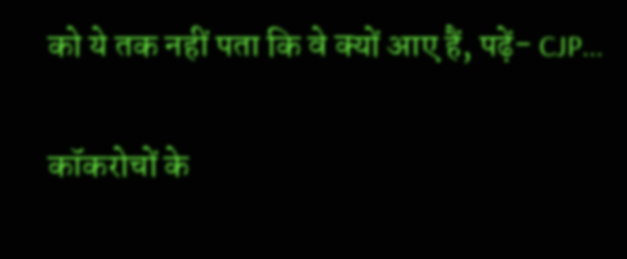को ये तक नहीं पता कि वे क्यों आए हैं, पढ़ें- CJP...

कॉकरोचों के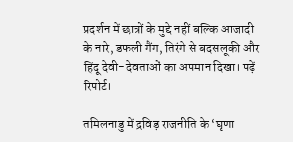प्रदर्शन में छात्रों के मुद्दे नहीं बल्कि आजादी के नारे, डफली गैंग, तिरंगे से बदसलूकी और हिंदू देवी-देवताओं का अपमान दिखा। पढ़ें रिपोर्ट।

तमिलनाडु में द्रविड़ राजनीति के ‘घृणा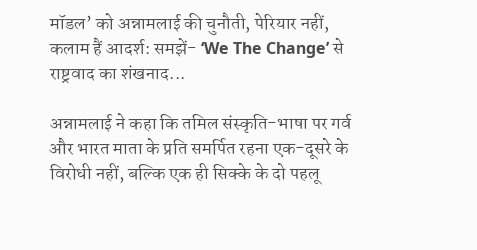मॉडल’ को अन्नामलाई की चुनौती, पेरियार नहीं, कलाम हैं आदर्श: समझें- ‘We The Change’ से राष्ट्रवाद का शंखनाद...

अन्नामलाई ने कहा कि तमिल संस्कृति-भाषा पर गर्व और भारत माता के प्रति समर्पित रहना एक-दूसरे के विरोधी नहीं, बल्कि एक ही सिक्के के दो पहलू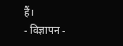हैं।
- विज्ञापन -